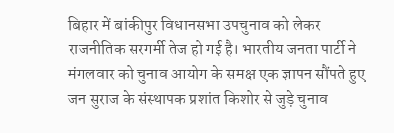बिहार में बांकीपुर विधानसभा उपचुनाव को लेकर राजनीतिक सरगर्मी तेज हो गई है। भारतीय जनता पार्टी ने मंगलवार को चुनाव आयोग के समक्ष एक ज्ञापन सौंपते हुए जन सुराज के संस्थापक प्रशांत किशोर से जुड़े चुनाव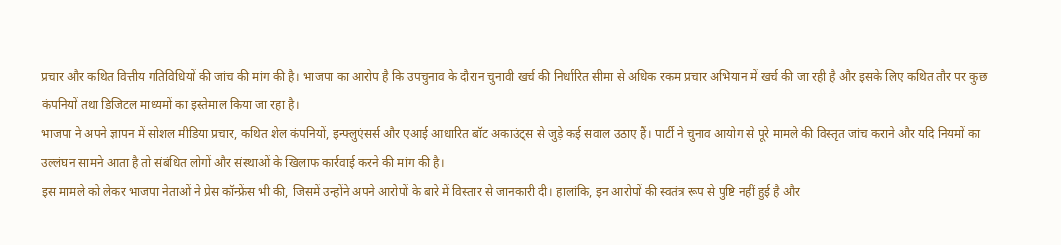प्रचार और कथित वित्तीय गतिविधियों की जांच की मांग की है। भाजपा का आरोप है कि उपचुनाव के दौरान चुनावी खर्च की निर्धारित सीमा से अधिक रकम प्रचार अभियान में खर्च की जा रही है और इसके लिए कथित तौर पर कुछ कंपनियों तथा डिजिटल माध्यमों का इस्तेमाल किया जा रहा है।
भाजपा ने अपने ज्ञापन में सोशल मीडिया प्रचार, कथित शेल कंपनियों, इन्फ्लुएंसर्स और एआई आधारित बॉट अकाउंट्स से जुड़े कई सवाल उठाए हैं। पार्टी ने चुनाव आयोग से पूरे मामले की विस्तृत जांच कराने और यदि नियमों का उल्लंघन सामने आता है तो संबंधित लोगों और संस्थाओं के खिलाफ कार्रवाई करने की मांग की है।
इस मामले को लेकर भाजपा नेताओं ने प्रेस कॉन्फ्रेंस भी की, जिसमें उन्होंने अपने आरोपों के बारे में विस्तार से जानकारी दी। हालांकि, इन आरोपों की स्वतंत्र रूप से पुष्टि नहीं हुई है और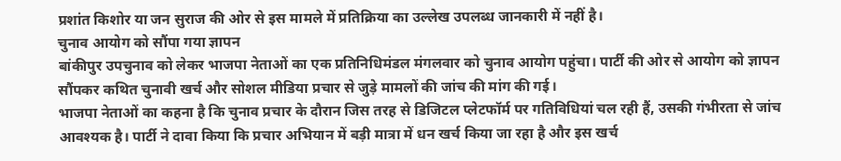प्रशांत किशोर या जन सुराज की ओर से इस मामले में प्रतिक्रिया का उल्लेख उपलब्ध जानकारी में नहीं है।
चुनाव आयोग को सौंपा गया ज्ञापन
बांकीपुर उपचुनाव को लेकर भाजपा नेताओं का एक प्रतिनिधिमंडल मंगलवार को चुनाव आयोग पहुंचा। पार्टी की ओर से आयोग को ज्ञापन सौंपकर कथित चुनावी खर्च और सोशल मीडिया प्रचार से जुड़े मामलों की जांच की मांग की गई।
भाजपा नेताओं का कहना है कि चुनाव प्रचार के दौरान जिस तरह से डिजिटल प्लेटफॉर्म पर गतिविधियां चल रही हैं, उसकी गंभीरता से जांच आवश्यक है। पार्टी ने दावा किया कि प्रचार अभियान में बड़ी मात्रा में धन खर्च किया जा रहा है और इस खर्च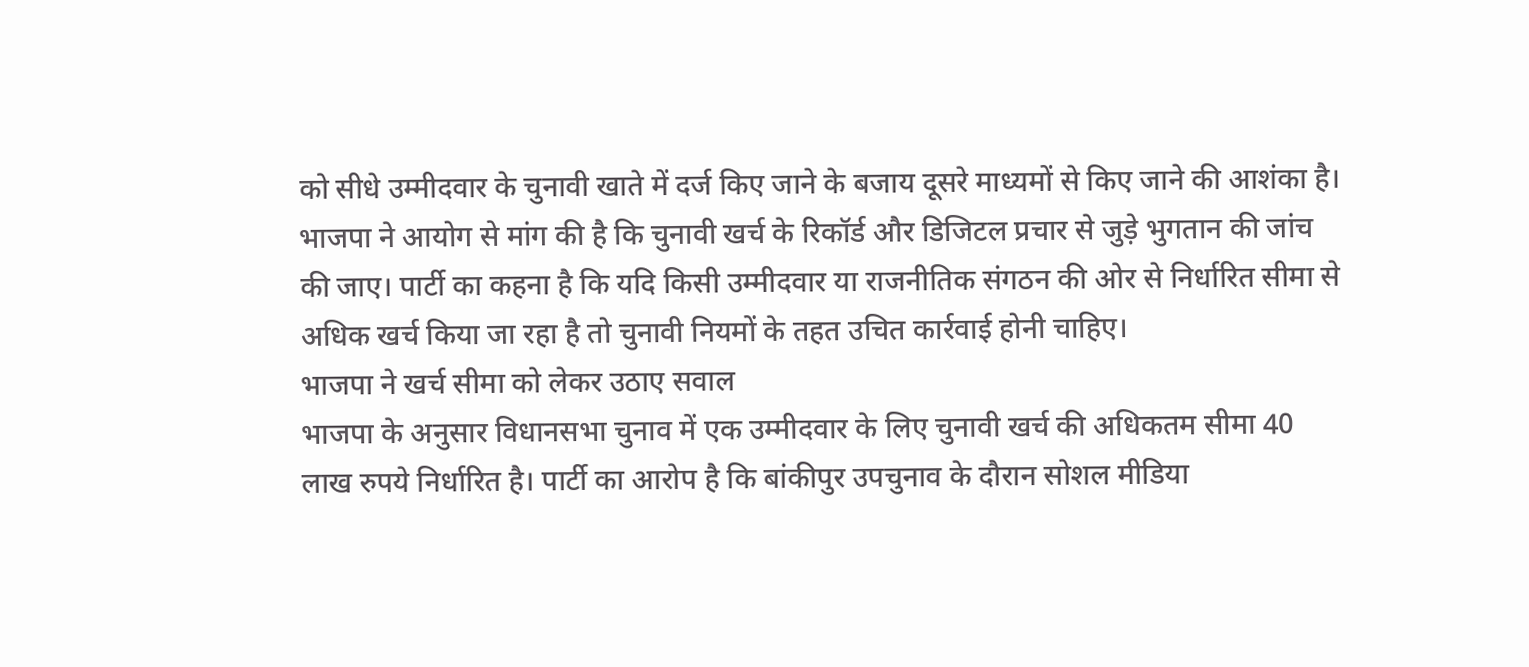को सीधे उम्मीदवार के चुनावी खाते में दर्ज किए जाने के बजाय दूसरे माध्यमों से किए जाने की आशंका है।
भाजपा ने आयोग से मांग की है कि चुनावी खर्च के रिकॉर्ड और डिजिटल प्रचार से जुड़े भुगतान की जांच की जाए। पार्टी का कहना है कि यदि किसी उम्मीदवार या राजनीतिक संगठन की ओर से निर्धारित सीमा से अधिक खर्च किया जा रहा है तो चुनावी नियमों के तहत उचित कार्रवाई होनी चाहिए।
भाजपा ने खर्च सीमा को लेकर उठाए सवाल
भाजपा के अनुसार विधानसभा चुनाव में एक उम्मीदवार के लिए चुनावी खर्च की अधिकतम सीमा 40 लाख रुपये निर्धारित है। पार्टी का आरोप है कि बांकीपुर उपचुनाव के दौरान सोशल मीडिया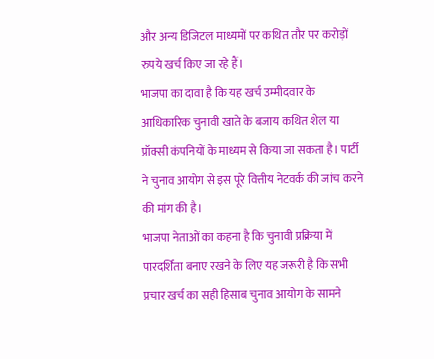और अन्य डिजिटल माध्यमों पर कथित तौर पर करोड़ों रुपये खर्च किए जा रहे हैं।
भाजपा का दावा है कि यह खर्च उम्मीदवार के आधिकारिक चुनावी खाते के बजाय कथित शेल या प्रॉक्सी कंपनियों के माध्यम से किया जा सकता है। पार्टी ने चुनाव आयोग से इस पूरे वित्तीय नेटवर्क की जांच करने की मांग की है।
भाजपा नेताओं का कहना है कि चुनावी प्रक्रिया में पारदर्शिता बनाए रखने के लिए यह जरूरी है कि सभी प्रचार खर्च का सही हिसाब चुनाव आयोग के सामने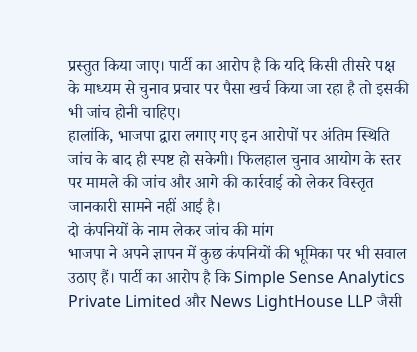प्रस्तुत किया जाए। पार्टी का आरोप है कि यदि किसी तीसरे पक्ष के माध्यम से चुनाव प्रचार पर पैसा खर्च किया जा रहा है तो इसकी भी जांच होनी चाहिए।
हालांकि, भाजपा द्वारा लगाए गए इन आरोपों पर अंतिम स्थिति जांच के बाद ही स्पष्ट हो सकेगी। फिलहाल चुनाव आयोग के स्तर पर मामले की जांच और आगे की कार्रवाई को लेकर विस्तृत जानकारी सामने नहीं आई है।
दो कंपनियों के नाम लेकर जांच की मांग
भाजपा ने अपने ज्ञापन में कुछ कंपनियों की भूमिका पर भी सवाल उठाए हैं। पार्टी का आरोप है कि Simple Sense Analytics Private Limited और News LightHouse LLP जैसी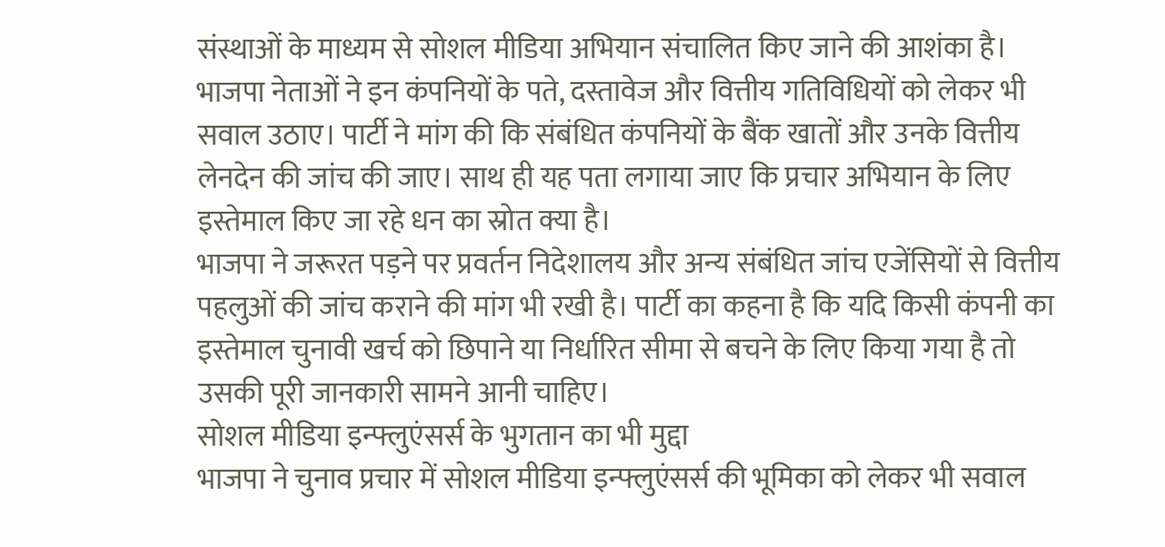संस्थाओं के माध्यम से सोशल मीडिया अभियान संचालित किए जाने की आशंका है।
भाजपा नेताओं ने इन कंपनियों के पते, दस्तावेज और वित्तीय गतिविधियों को लेकर भी सवाल उठाए। पार्टी ने मांग की कि संबंधित कंपनियों के बैंक खातों और उनके वित्तीय लेनदेन की जांच की जाए। साथ ही यह पता लगाया जाए कि प्रचार अभियान के लिए इस्तेमाल किए जा रहे धन का स्रोत क्या है।
भाजपा ने जरूरत पड़ने पर प्रवर्तन निदेशालय और अन्य संबंधित जांच एजेंसियों से वित्तीय पहलुओं की जांच कराने की मांग भी रखी है। पार्टी का कहना है कि यदि किसी कंपनी का इस्तेमाल चुनावी खर्च को छिपाने या निर्धारित सीमा से बचने के लिए किया गया है तो उसकी पूरी जानकारी सामने आनी चाहिए।
सोशल मीडिया इन्फ्लुएंसर्स के भुगतान का भी मुद्दा
भाजपा ने चुनाव प्रचार में सोशल मीडिया इन्फ्लुएंसर्स की भूमिका को लेकर भी सवाल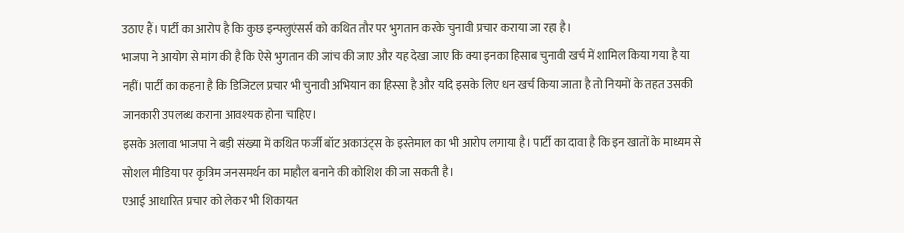उठाए हैं। पार्टी का आरोप है कि कुछ इन्फ्लुएंसर्स को कथित तौर पर भुगतान करके चुनावी प्रचार कराया जा रहा है।
भाजपा ने आयोग से मांग की है कि ऐसे भुगतान की जांच की जाए और यह देखा जाए कि क्या इनका हिसाब चुनावी खर्च में शामिल किया गया है या नहीं। पार्टी का कहना है कि डिजिटल प्रचार भी चुनावी अभियान का हिस्सा है और यदि इसके लिए धन खर्च किया जाता है तो नियमों के तहत उसकी जानकारी उपलब्ध कराना आवश्यक होना चाहिए।
इसके अलावा भाजपा ने बड़ी संख्या में कथित फर्जी बॉट अकाउंट्स के इस्तेमाल का भी आरोप लगाया है। पार्टी का दावा है कि इन खातों के माध्यम से सोशल मीडिया पर कृत्रिम जनसमर्थन का माहौल बनाने की कोशिश की जा सकती है।
एआई आधारित प्रचार को लेकर भी शिकायत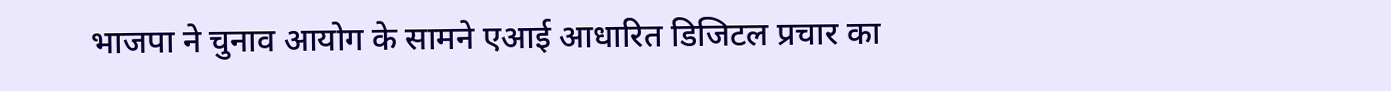भाजपा ने चुनाव आयोग के सामने एआई आधारित डिजिटल प्रचार का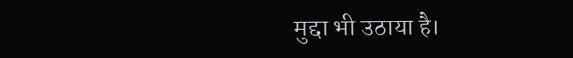मुद्दा भी उठाया है।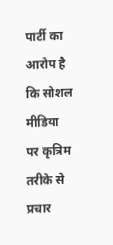पार्टी का आरोप है कि सोशल मीडिया पर कृत्रिम तरीके से प्रचार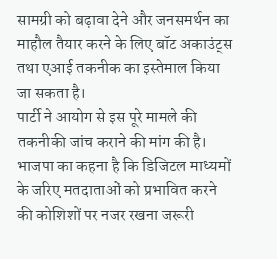सामग्री को बढ़ावा देने और जनसमर्थन का माहौल तैयार करने के लिए बॉट अकाउंट्स तथा एआई तकनीक का इस्तेमाल किया जा सकता है।
पार्टी ने आयोग से इस पूरे मामले की तकनीकी जांच कराने की मांग की है। भाजपा का कहना है कि डिजिटल माध्यमों के जरिए मतदाताओं को प्रभावित करने की कोशिशों पर नजर रखना जरूरी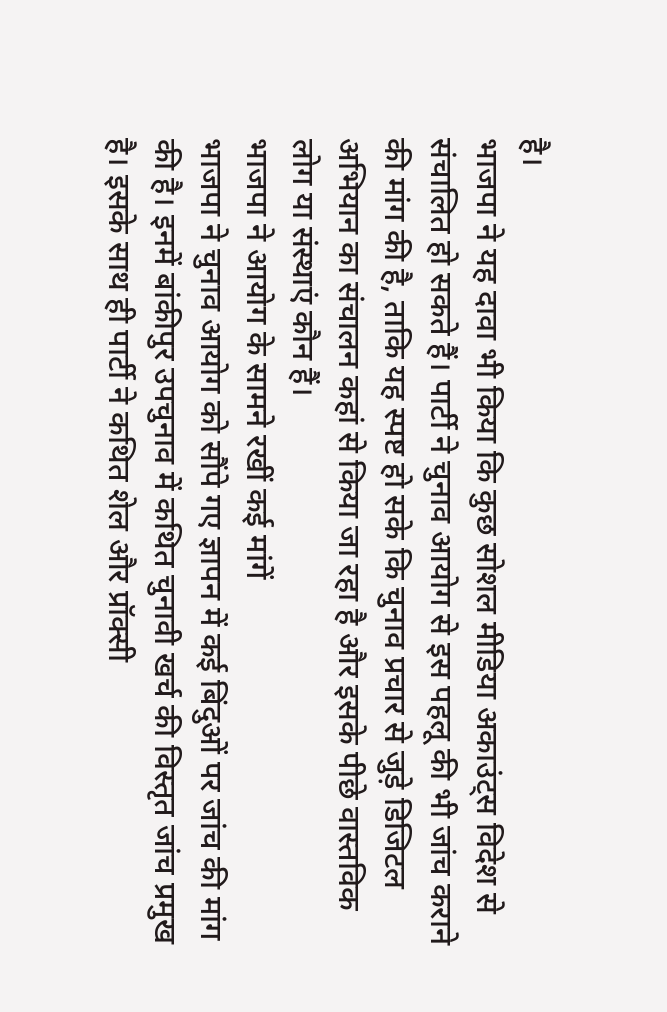है।
भाजपा ने यह दावा भी किया कि कुछ सोशल मीडिया अकाउंट्स विदेश से संचालित हो सकते हैं। पार्टी ने चुनाव आयोग से इस पहलू की भी जांच कराने की मांग की है, ताकि यह स्पष्ट हो सके कि चुनाव प्रचार से जुड़े डिजिटल अभियान का संचालन कहां से किया जा रहा है और इसके पीछे वास्तविक लोग या संस्थाएं कौन हैं।
भाजपा ने आयोग के सामने रखीं कई मांगें
भाजपा ने चुनाव आयोग को सौंपे गए ज्ञापन में कई बिंदुओं पर जांच की मांग की है। इनमें बांकीपुर उपचुनाव में कथित चुनावी खर्च की विस्तृत जांच प्रमुख है। इसके साथ ही पार्टी ने कथित शेल और प्रॉक्सी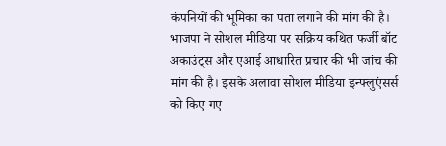कंपनियों की भूमिका का पता लगाने की मांग की है।
भाजपा ने सोशल मीडिया पर सक्रिय कथित फर्जी बॉट अकाउंट्स और एआई आधारित प्रचार की भी जांच की मांग की है। इसके अलावा सोशल मीडिया इन्फ्लुएंसर्स को किए गए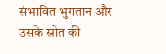संभावित भुगतान और उसके स्रोत की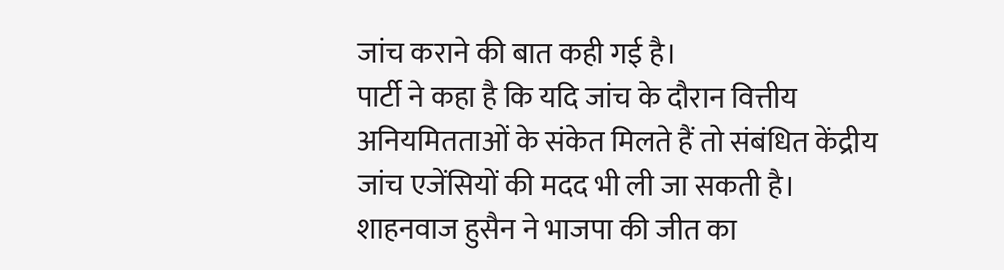जांच कराने की बात कही गई है।
पार्टी ने कहा है कि यदि जांच के दौरान वित्तीय अनियमितताओं के संकेत मिलते हैं तो संबंधित केंद्रीय जांच एजेंसियों की मदद भी ली जा सकती है।
शाहनवाज हुसैन ने भाजपा की जीत का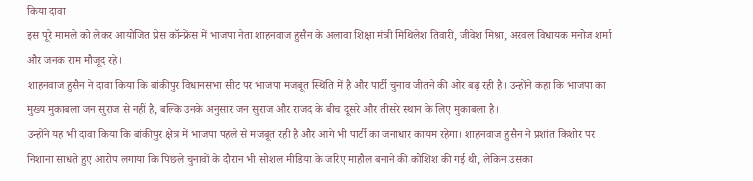किया दावा
इस पूरे मामले को लेकर आयोजित प्रेस कॉन्फ्रेंस में भाजपा नेता शाहनवाज हुसैन के अलावा शिक्षा मंत्री मिथिलेश तिवारी, जीवेश मिश्रा, अरवल विधायक मनोज शर्मा और जनक राम मौजूद रहे।
शाहनवाज हुसैन ने दावा किया कि बांकीपुर विधानसभा सीट पर भाजपा मजबूत स्थिति में है और पार्टी चुनाव जीतने की ओर बढ़ रही है। उन्होंने कहा कि भाजपा का मुख्य मुकाबला जन सुराज से नहीं है, बल्कि उनके अनुसार जन सुराज और राजद के बीच दूसरे और तीसरे स्थान के लिए मुकाबला है।
उन्होंने यह भी दावा किया कि बांकीपुर क्षेत्र में भाजपा पहले से मजबूत रही है और आगे भी पार्टी का जनाधार कायम रहेगा। शाहनवाज हुसैन ने प्रशांत किशोर पर निशाना साधते हुए आरोप लगाया कि पिछले चुनावों के दौरान भी सोशल मीडिया के जरिए माहौल बनाने की कोशिश की गई थी, लेकिन उसका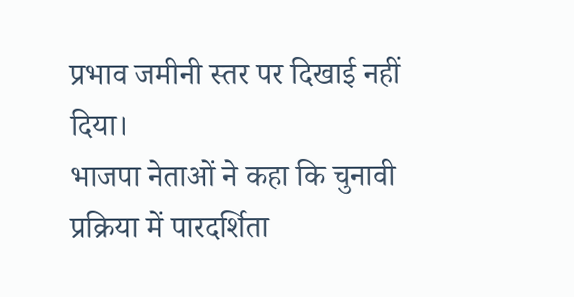प्रभाव जमीनी स्तर पर दिखाई नहीं दिया।
भाजपा नेताओं ने कहा कि चुनावी प्रक्रिया में पारदर्शिता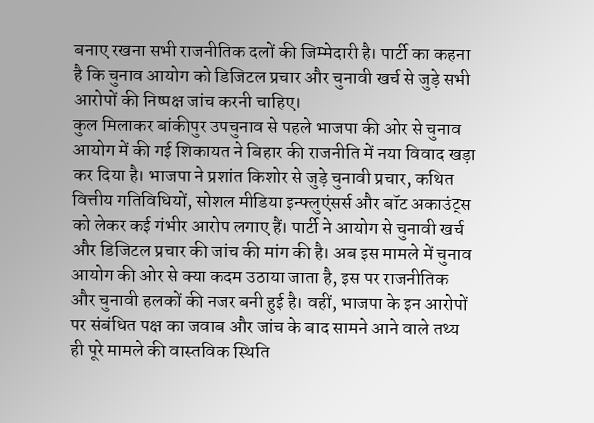बनाए रखना सभी राजनीतिक दलों की जिम्मेदारी है। पार्टी का कहना है कि चुनाव आयोग को डिजिटल प्रचार और चुनावी खर्च से जुड़े सभी आरोपों की निष्पक्ष जांच करनी चाहिए।
कुल मिलाकर बांकीपुर उपचुनाव से पहले भाजपा की ओर से चुनाव आयोग में की गई शिकायत ने बिहार की राजनीति में नया विवाद खड़ा कर दिया है। भाजपा ने प्रशांत किशोर से जुड़े चुनावी प्रचार, कथित वित्तीय गतिविधियों, सोशल मीडिया इन्फ्लुएंसर्स और बॉट अकाउंट्स को लेकर कई गंभीर आरोप लगाए हैं। पार्टी ने आयोग से चुनावी खर्च और डिजिटल प्रचार की जांच की मांग की है। अब इस मामले में चुनाव आयोग की ओर से क्या कदम उठाया जाता है, इस पर राजनीतिक और चुनावी हलकों की नजर बनी हुई है। वहीं, भाजपा के इन आरोपों पर संबंधित पक्ष का जवाब और जांच के बाद सामने आने वाले तथ्य ही पूरे मामले की वास्तविक स्थिति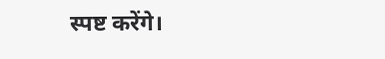स्पष्ट करेंगे।